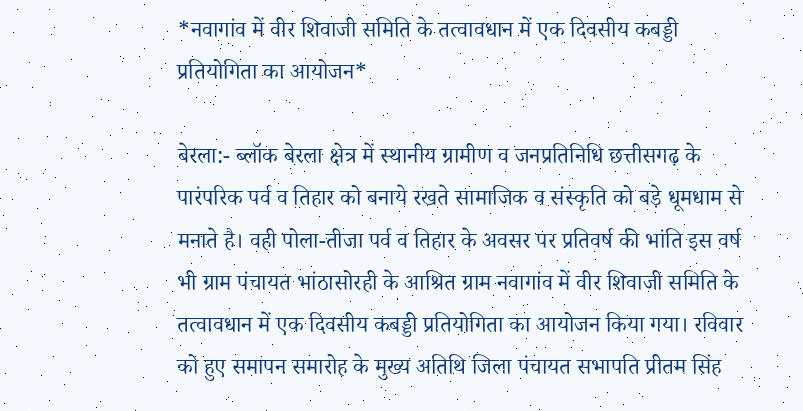*नवागांव में वीर शिवाजी समिति के तत्वावधान में एक दिवसीय कबड्डी प्रतियोगिता का आयोजन*

बेरला:- ब्लॉक बेरला क्षेत्र में स्थानीय ग्रामीण व जनप्रतिनिधि छत्तीसगढ़ के पारंपरिक पर्व व तिहार को बनाये रखते सामाजिक व संस्कृति को बड़े धूमधाम से मनाते है। वही पोला-तीजा पर्व व तिहार के अवसर पर प्रतिवर्ष की भांति इस वर्ष भी ग्राम पंचायत भांठासोरही के आश्रित ग्राम नवागांव में वीर शिवाजी समिति के तत्वावधान में एक दिवसीय कबड्डी प्रतियोगिता का आयोजन किया गया। रविवार को हुए समापन समारोह के मुख्य अतिथि जिला पंचायत सभापति प्रीतम सिंह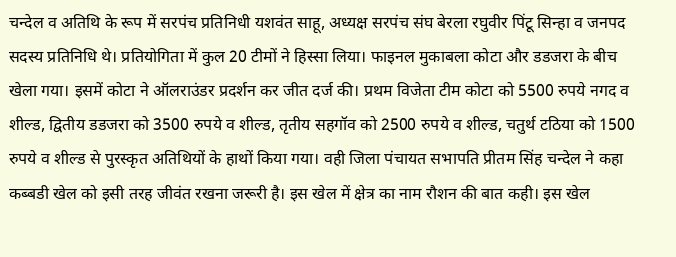चन्देल व अतिथि के रूप में सरपंच प्रतिनिधी यशवंत साहू, अध्यक्ष सरपंच संघ बेरला रघुवीर पिंटू सिन्हा व जनपद सदस्य प्रतिनिधि थे। प्रतियोगिता में कुल 20 टीमों ने हिस्सा लिया। फाइनल मुकाबला कोटा और डडजरा के बीच खेला गया। इसमें कोटा ने ऑलराउंडर प्रदर्शन कर जीत दर्ज की। प्रथम विजेता टीम कोटा को 5500 रुपये नगद व शील्ड, द्वितीय डडजरा को 3500 रुपये व शील्ड, तृतीय सहगॉव को 2500 रुपये व शील्ड, चतुर्थ टठिया को 1500 रुपये व शील्ड से पुरस्कृत अतिथियों के हाथों किया गया। वही जिला पंचायत सभापति प्रीतम सिंह चन्देल ने कहा कब्बडी खेल को इसी तरह जीवंत रखना जरूरी है। इस खेल में क्षेत्र का नाम रौशन की बात कही। इस खेल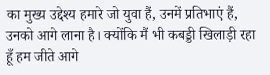का मुख्य उद्देश्य हमारे जो युवा हैं, उनमें प्रतिभाएं हैं, उनको आगे लाना है। क्योंकि मैं भी कबड्डी खिलाड़ी रहा हूँ हम जीते आगे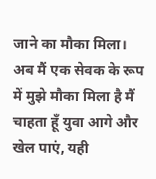जाने का मौका मिला। अब मैं एक सेवक के रूप में मुझे मौका मिला है मैं चाहता हूँ युवा आगे और खेल पाएं, यही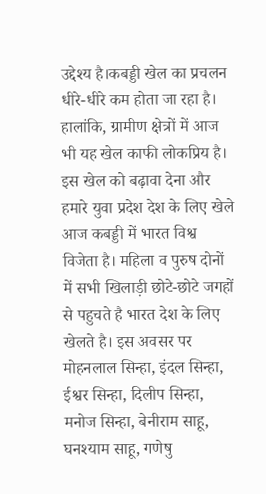उद्देश्य है।कबड्डी खेल का प्रचलन धीरे-धीरे कम होता जा रहा है। हालांकि, ग्रामीण क्षेत्रों में आज भी यह खेल काफी लोकप्रिय है। इस खेल को बढ़ावा देना और हमारे युवा प्रदेश देश के लिए खेले आज कबड्डी में भारत विश्व विजेता है। महिला व पुरुष दोनों में सभी खिलाड़ी छोटे-छोटे जगहों से पहुचते है भारत देश के लिए खेलते है। इस अवसर पर मोहनलाल सिन्हा, इंदल सिन्हा, ईश्वर सिन्हा, दिलीप सिन्हा, मनोज सिन्हा, बेनीराम साहू, घनश्याम साहू, गणेषु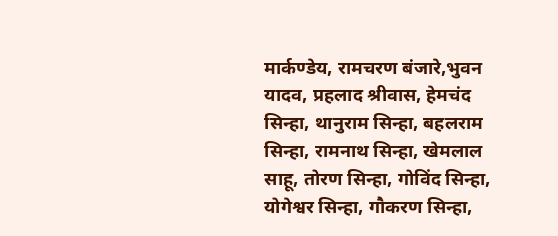मार्कण्डेय, रामचरण बंजारे,भुवन यादव, प्रहलाद श्रीवास, हेमचंद सिन्हा, थानुराम सिन्हा, बहलराम सिन्हा, रामनाथ सिन्हा, खेमलाल साहू, तोरण सिन्हा, गोविंद सिन्हा, योगेश्वर सिन्हा, गौकरण सिन्हा,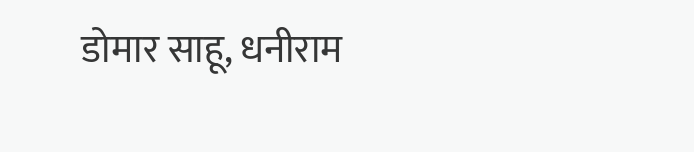डोमार साहू, धनीराम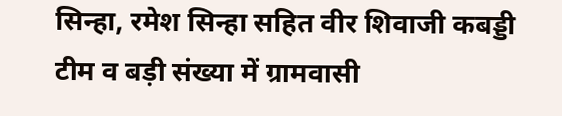सिन्हा, रमेश सिन्हा सहित वीर शिवाजी कबड्डी टीम व बड़ी संख्या में ग्रामवासी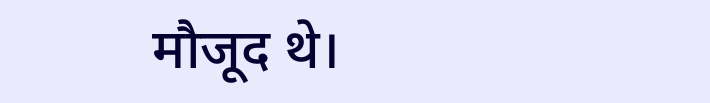मौजूद थे।